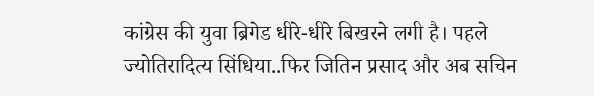कांग्रेस की युवा ब्रिगेड धीरे-धीरे बिखरने लगी है। पहले ज्योतिरादित्य सिंधिया..फिर जितिन प्रसाद और अब सचिन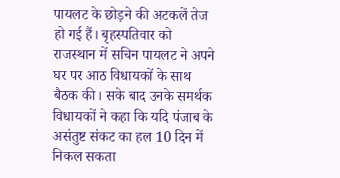पायलट के छोड़ने की अटकलें तेज हो गई हैं। बृहस्पतिवार को राजस्थान में सचिन पायलट ने अपने घर पर आठ विधायकों के साथ बैठक की। सके बाद उनके समर्थक विधायकों ने कहा कि यदि पंजाब के असंतुष्ट संकट का हल 10 दिन में निकल सकता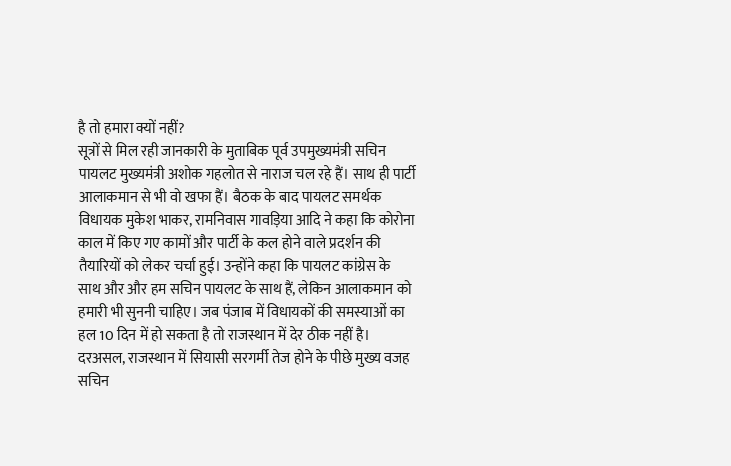है तो हमारा क्यों नहीं?
सूत्रों से मिल रही जानकारी के मुताबिक पूर्व उपमुख्यमंत्री सचिन पायलट मुख्यमंत्री अशोक गहलोत से नाराज चल रहे हैं। साथ ही पार्टी आलाकमान से भी वो खफा हैं। बैठक के बाद पायलट समर्थक विधायक मुकेश भाकर, रामनिवास गावड़िया आदि ने कहा कि कोरोना काल में किए गए कामों और पार्टी के कल होने वाले प्रदर्शन की तैयारियों को लेकर चर्चा हुई। उन्होंने कहा कि पायलट कांग्रेस के साथ और और हम सचिन पायलट के साथ हैं, लेकिन आलाकमान को हमारी भी सुननी चाहिए। जब पंजाब में विधायकों की समस्याओं का हल 10 दिन में हो सकता है तो राजस्थान में देर ठीक नहीं है।
दरअसल, राजस्थान में सियासी सरगर्मी तेज होने के पीछे मुख्य वजह सचिन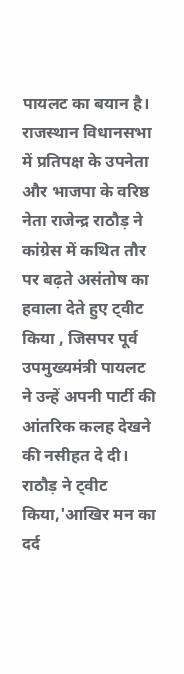पायलट का बयान है। राजस्थान विधानसभा में प्रतिपक्ष के उपनेता और भाजपा के वरिष्ठ नेता राजेन्द्र राठौड़ ने कांग्रेस में कथित तौर पर बढ़ते असंतोष का हवाला देते हुए ट्वीट किया , जिसपर पूर्व उपमुख्यमंत्री पायलट ने उन्हें अपनी पार्टी की आंतरिक कलह देखने की नसीहत दे दी। राठौड़ ने ट्वीट किया,'आखिर मन का दर्द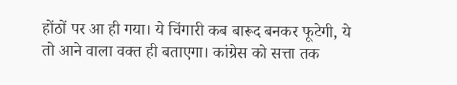होंठों पर आ ही गया। ये चिंगारी कब बारूद बनकर फूटेगी, ये तो आने वाला वक्त ही बताएगा। कांग्रेस को सत्ता तक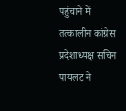पहुंचाने में तत्कालीन कांग्रेस प्रदेशाध्यक्ष सचिन पायलट ने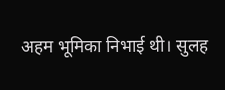अहम भूमिका निभाई थी। सुलह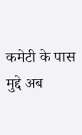कमेटी के पास मुद्दे अब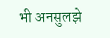भी अनसुलझे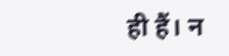ही हैं। न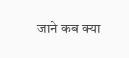जाने कब क्या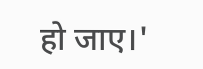हो जाए।'